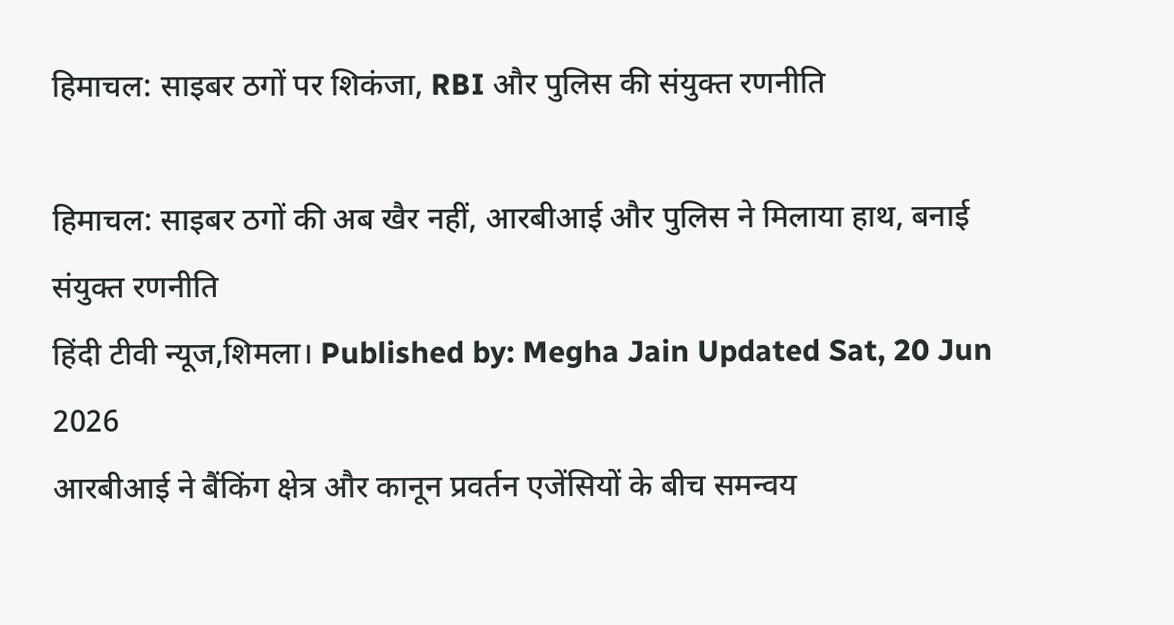हिमाचल: साइबर ठगों पर शिकंजा, RBI और पुलिस की संयुक्त रणनीति

हिमाचल: साइबर ठगों की अब खैर नहीं, आरबीआई और पुलिस ने मिलाया हाथ, बनाई संयुक्त रणनीति
हिंदी टीवी न्यूज,शिमला। Published by: Megha Jain Updated Sat, 20 Jun 2026
आरबीआई ने बैंकिंग क्षेत्र और कानून प्रवर्तन एजेंसियों के बीच समन्वय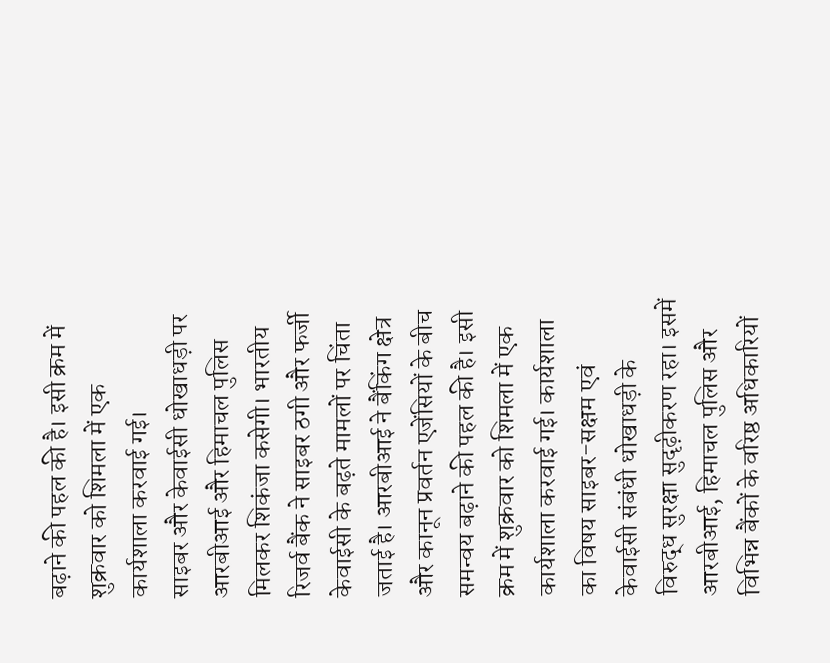बढ़ाने की पहल की है। इसी क्रम में शुक्रवार को शिमला में एक कार्यशाला करवाई गई।
साइबर और केवाईसी धोखाधड़ी पर आरबीआई और हिमाचल पुलिस मिलकर शिकंजा कसेगी। भारतीय रिजर्व बैंक ने साइबर ठगी और फर्जी केवाईसी के बढ़ते मामलों पर चिंता जताई है। आरबीआई ने बैंकिंग क्षेत्र और कानून प्रवर्तन एजेंसियों के बीच समन्वय बढ़ाने की पहल की है। इसी क्रम में शुक्रवार को शिमला में एक कार्यशाला करवाई गई। कार्यशाला का विषय साइबर-सक्षम एवं केवाईसी संबंधी धोखाधड़ी के विरुद्ध सुरक्षा सुदृढ़ीकरण रहा। इसमें आरबीआई, हिमाचल पुलिस और विभिन्न बैंकों के वरिष्ठ अधिकारियों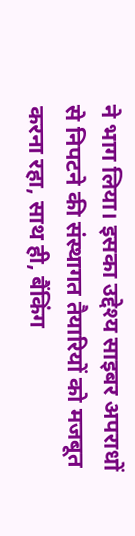ने भाग लिया। इसका उद्देश्य साइबर अपराधों से निपटने की संस्थागत तैयारियों को मजबूत करना रहा, साथ ही, बैंकिंग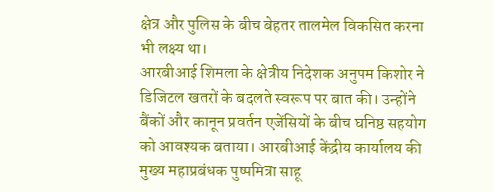क्षेत्र और पुलिस के बीच बेहतर तालमेल विकसित करना भी लक्ष्य था।
आरबीआई शिमला के क्षेत्रीय निदेशक अनुपम किशोर ने डिजिटल खतरों के बदलते स्वरूप पर बात की। उन्होंने बैंकों और कानून प्रवर्तन एजेंसियों के बीच घनिष्ठ सहयोग को आवश्यक बताया। आरबीआई केंद्रीय कार्यालय की मुख्य महाप्रबंधक पुष्पमित्रा साहू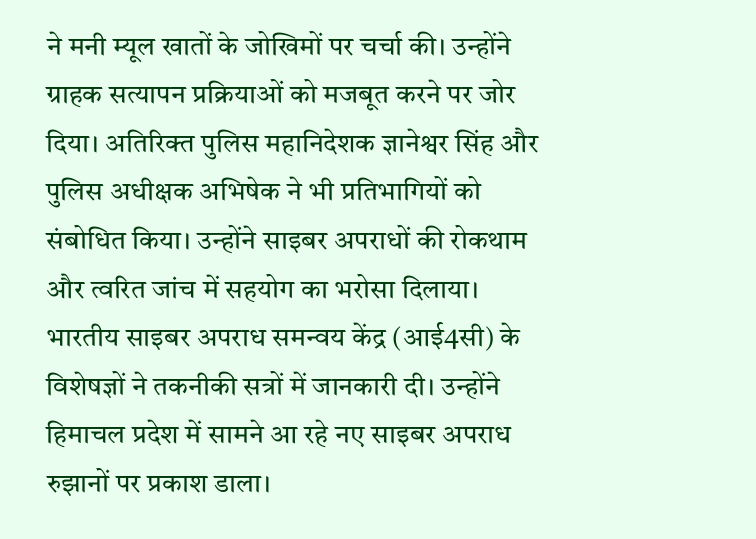ने मनी म्यूल खातों के जोखिमों पर चर्चा की। उन्होंने ग्राहक सत्यापन प्रक्रियाओं को मजबूत करने पर जोर दिया। अतिरिक्त पुलिस महानिदेशक ज्ञानेश्वर सिंह और पुलिस अधीक्षक अभिषेक ने भी प्रतिभागियों को संबोधित किया। उन्होंने साइबर अपराधों की रोकथाम और त्वरित जांच में सहयोग का भरोसा दिलाया।
भारतीय साइबर अपराध समन्वय केंद्र (आई4सी) के विशेषज्ञों ने तकनीकी सत्रों में जानकारी दी। उन्होंने हिमाचल प्रदेश में सामने आ रहे नए साइबर अपराध रुझानों पर प्रकाश डाला।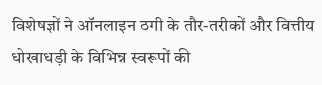विशेषज्ञों ने ऑनलाइन ठगी के तौर-तरीकों और वित्तीय धोखाधड़ी के विभिन्न स्वरूपों की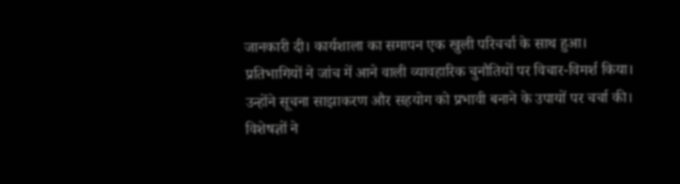जानकारी दी। कार्यशाला का समापन एक खुली परिचर्चा के साथ हुआ। प्रतिभागियों ने जांच में आने वाली व्यावहारिक चुनौतियों पर विचार-विमर्श किया। उन्होंने सूचना साझाकरण और सहयोग को प्रभावी बनाने के उपायों पर चर्चा की। विशेषज्ञों ने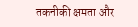तकनीकी क्षमता और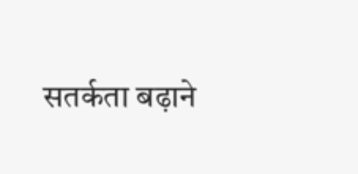सतर्कता बढ़ाने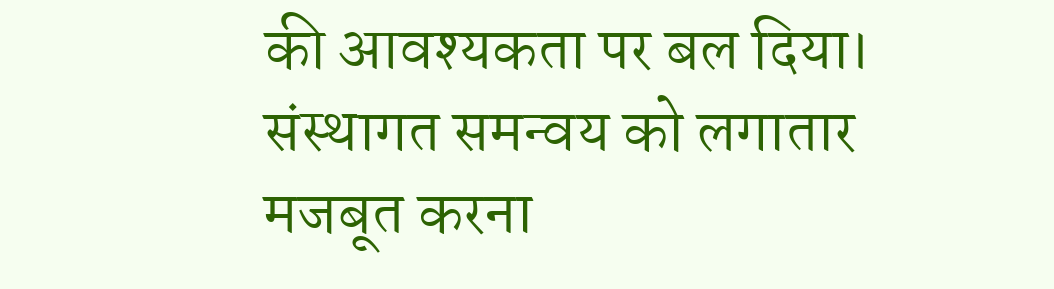की आवश्यकता पर बल दिया। संस्थागत समन्वय को लगातार मजबूत करना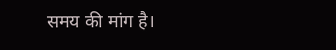समय की मांग है।